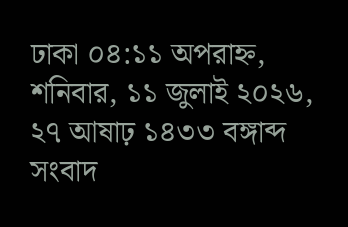ঢাকা ০৪:১১ অপরাহ্ন, শনিবার, ১১ জুলাই ২০২৬, ২৭ আষাঢ় ১৪৩৩ বঙ্গাব্দ
সংবাদ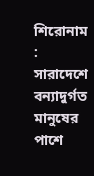শিরোনাম :
সারাদেশে বন্যাদুর্গত মানুষের পাশে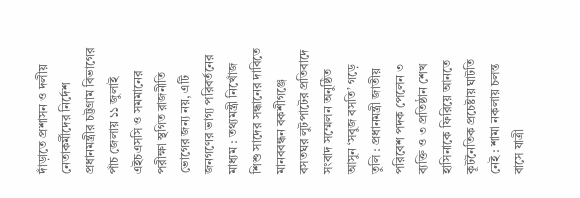দাঁড়াতে প্রশাসন ও দলীয় নেতাকর্মীদের নির্দেশ প্রধানমন্ত্রীর চট্টগ্রাম বিভাগের পাঁচ জেলায় ১১ জুলাই এইচএসসি ও সমমানের পরীক্ষা স্থগিত রাজনীতি ভোগের জন্য নয়, এটি জনগণের ভাগ্য পরিবর্তনের মাধ্যম : তথ্যমন্ত্রী নিখোঁজ শিশু সাদের সন্ধানের দাবিতে মানববন্ধন বকশীগঞ্জে বসতঘর লুটপাটের প্রতিবাদে সংবাদ সম্মেলন অনুষ্ঠিত আসুন ‘সবুজ বসতি’ গড়ে তুলি : প্রধানমন্ত্রী জাতীয় পরিবেশ পদক পেলেন ৩ ব্যক্তি ও ৩ প্রতিষ্ঠান শেখ হাসিনাকে ফিরিয়ে আনতে কূটনৈতিক প্রচেষ্টায় ঘাটতি নেই : শামা নকলায় চলন্ত বাসে যাত্রী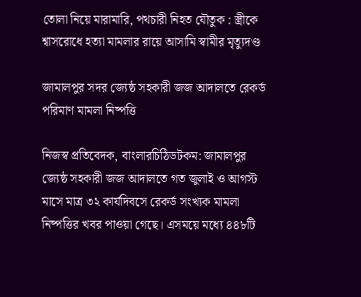তোলা নিয়ে মারামারি, পথচারী নিহত যৌতুক : স্ত্রীকে শ্বাসরোধে হত্যা মামলার রায়ে আসামি স্বামীর মৃত্যুদণ্ড

জামালপুর সদর জ্যেষ্ঠ সহকারী জজ আদালতে রেকর্ড পরিমাণ মামলা নিষ্পত্তি

নিজস্ব প্রতিবেদক, বাংলারচিঠিডটকম: জামালপুর জ্যেষ্ঠ সহকারী জজ আদালতে গত জুলাই ও আগস্ট মাসে মাত্র ৩২ কার্যদিবসে রেকর্ড সংখ্যক মামলা নিষ্পত্তির খবর পাওয়া গেছে। এসময়ে মধ্যে ৪৪৮টি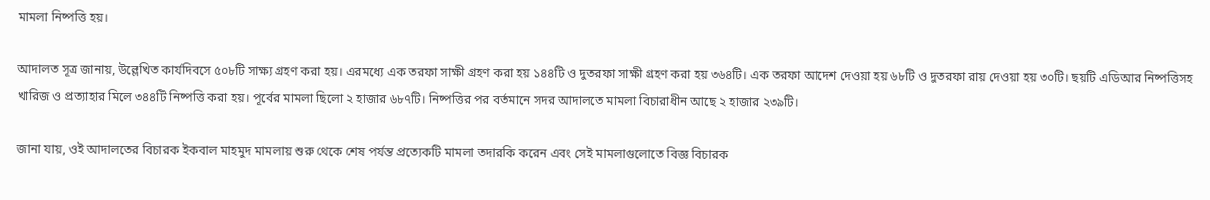মামলা নিষ্পত্তি হয়।

আদালত সূত্র জানায়, উল্লেখিত কার্যদিবসে ৫০৮টি সাক্ষ্য গ্রহণ করা হয়। এরমধ্যে এক তরফা সাক্ষী গ্রহণ করা হয় ১৪৪টি ও দুতরফা সাক্ষী গ্রহণ করা হয় ৩৬৪টি। এক তরফা আদেশ দেওয়া হয় ৬৮টি ও দুতরফা রায় দেওয়া হয় ৩০টি। ছয়টি এডিআর নিষ্পত্তিসহ খারিজ ও প্রত্যাহার মিলে ৩৪৪টি নিষ্পত্তি করা হয়। পূর্বের মামলা ছিলো ২ হাজার ৬৮৭টি। নিষ্পত্তির পর বর্তমানে সদর আদালতে মামলা বিচারাধীন আছে ২ হাজার ২৩৯টি।

জানা যায়, ওই আদালতের বিচারক ইকবাল মাহমুদ মামলায় শুরু থেকে শেষ পর্যন্ত প্রত্যেকটি মামলা তদারকি করেন এবং সেই মামলাগুলোতে বিজ্ঞ বিচারক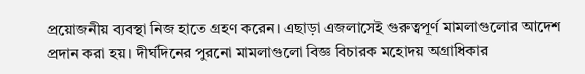প্রয়োজনীয় ব্যবস্থা নিজ হাতে গ্রহণ করেন। এছাড়া এজলাসেই গুরুত্বপূর্ণ মামলাগুলোর আদেশ প্রদান করা হয়। দীর্ঘদিনের পুরনো মামলাগুলো বিজ্ঞ বিচারক মহোদয় অগ্রাধিকার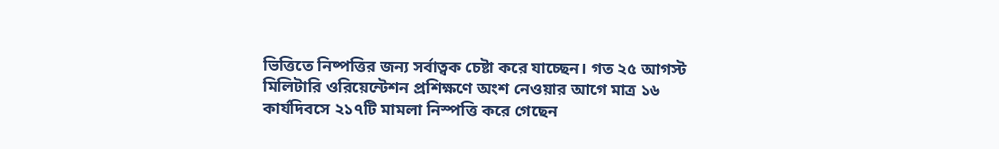ভিত্তিতে নিষ্পত্তির জন্য সর্বাত্বক চেষ্টা করে যাচ্ছেন। গত ২৫ আগস্ট মিলিটারি ওরিয়েন্টেশন প্রশিক্ষণে অংশ নেওয়ার আগে মাত্র ১৬ কার্যদিবসে ২১৭টি মামলা নিস্পত্তি করে গেছেন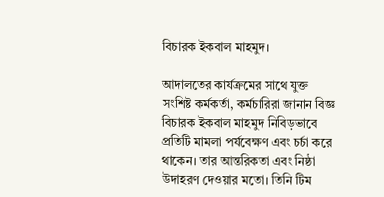বিচারক ইকবাল মাহমুদ।

আদালতের কার্যক্রমের সাথে যুক্ত সংশিষ্ট কর্মকর্তা, কর্মচারিরা জানান বিজ্ঞ বিচারক ইকবাল মাহমুদ নিবিড়ভাবে প্রতিটি মামলা পর্যবেক্ষণ এবং চর্চা করে থাকেন। তার আন্তরিকতা এবং নিষ্ঠা উদাহরণ দেওয়ার মতো। তিনি টিম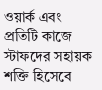ওয়ার্ক এবং প্রতিটি কাজে স্টাফদের সহায়ক শক্তি হিসেবে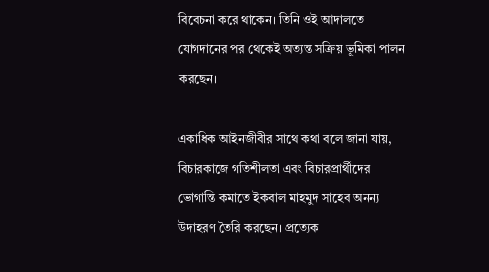বিবেচনা করে থাকেন। তিনি ওই আদালতে যোগদানের পর থেকেই অত্যন্ত সক্রিয় ভূমিকা পালন করছেন।

একাধিক আইনজীবীর সাথে কথা বলে জানা যায়, বিচারকাজে গতিশীলতা এবং বিচারপ্রার্থীদের ভোগান্তি কমাতে ইকবাল মাহমুদ সাহেব অনন্য উদাহরণ তৈরি করছেন। প্রত্যেক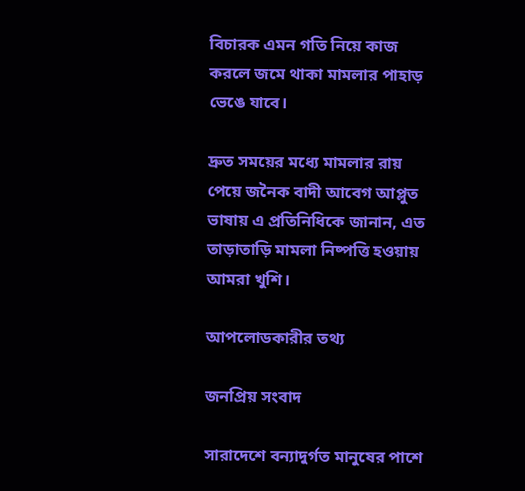বিচারক এমন গতি নিয়ে কাজ করলে জমে থাকা মামলার পাহাড় ভেঙে যাবে।

দ্রুত সময়ের মধ্যে মামলার রায় পেয়ে জনৈক বাদী আবেগ আপ্লুত ভাষায় এ প্রতিনিধিকে জানান, এত তাড়াতাড়ি মামলা নিষ্পত্তি হওয়ায় আমরা খুশি।

আপলোডকারীর তথ্য

জনপ্রিয় সংবাদ

সারাদেশে বন্যাদুর্গত মানুষের পাশে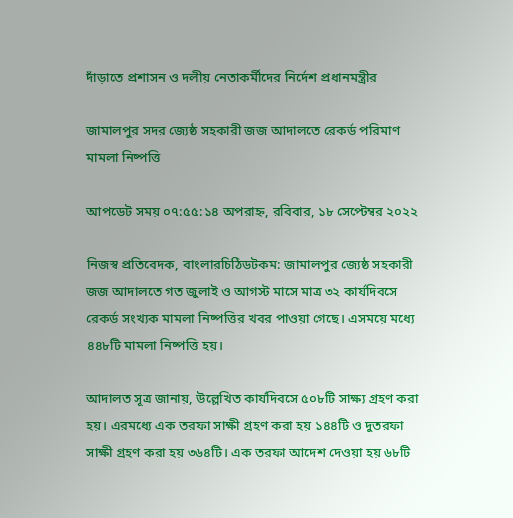দাঁড়াতে প্রশাসন ও দলীয় নেতাকর্মীদের নির্দেশ প্রধানমন্ত্রীর

জামালপুর সদর জ্যেষ্ঠ সহকারী জজ আদালতে রেকর্ড পরিমাণ মামলা নিষ্পত্তি

আপডেট সময় ০৭:৫৫:১৪ অপরাহ্ন, রবিবার, ১৮ সেপ্টেম্বর ২০২২

নিজস্ব প্রতিবেদক, বাংলারচিঠিডটকম: জামালপুর জ্যেষ্ঠ সহকারী জজ আদালতে গত জুলাই ও আগস্ট মাসে মাত্র ৩২ কার্যদিবসে রেকর্ড সংখ্যক মামলা নিষ্পত্তির খবর পাওয়া গেছে। এসময়ে মধ্যে ৪৪৮টি মামলা নিষ্পত্তি হয়।

আদালত সূত্র জানায়, উল্লেখিত কার্যদিবসে ৫০৮টি সাক্ষ্য গ্রহণ করা হয়। এরমধ্যে এক তরফা সাক্ষী গ্রহণ করা হয় ১৪৪টি ও দুতরফা সাক্ষী গ্রহণ করা হয় ৩৬৪টি। এক তরফা আদেশ দেওয়া হয় ৬৮টি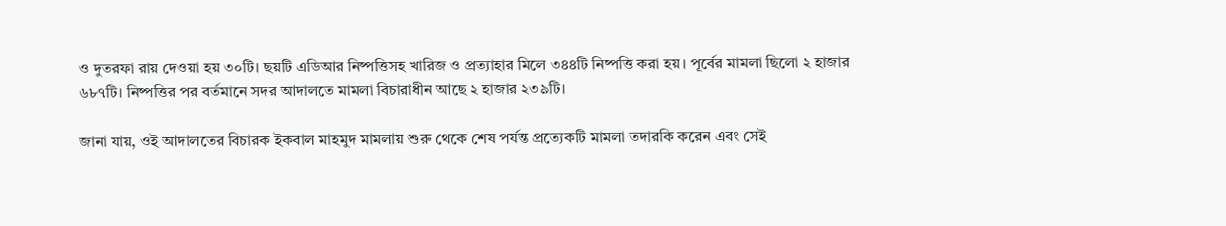ও দুতরফা রায় দেওয়া হয় ৩০টি। ছয়টি এডিআর নিষ্পত্তিসহ খারিজ ও প্রত্যাহার মিলে ৩৪৪টি নিষ্পত্তি করা হয়। পূর্বের মামলা ছিলো ২ হাজার ৬৮৭টি। নিষ্পত্তির পর বর্তমানে সদর আদালতে মামলা বিচারাধীন আছে ২ হাজার ২৩৯টি।

জানা যায়, ওই আদালতের বিচারক ইকবাল মাহমুদ মামলায় শুরু থেকে শেষ পর্যন্ত প্রত্যেকটি মামলা তদারকি করেন এবং সেই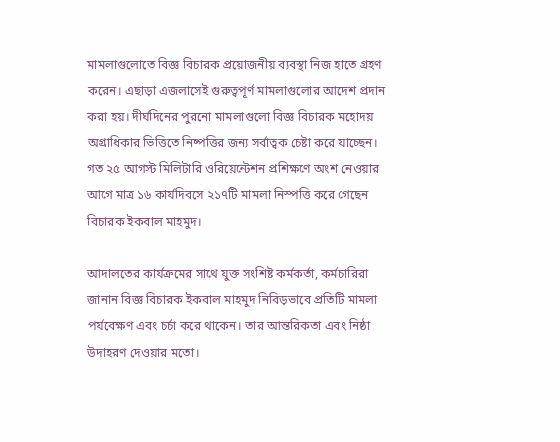মামলাগুলোতে বিজ্ঞ বিচারক প্রয়োজনীয় ব্যবস্থা নিজ হাতে গ্রহণ করেন। এছাড়া এজলাসেই গুরুত্বপূর্ণ মামলাগুলোর আদেশ প্রদান করা হয়। দীর্ঘদিনের পুরনো মামলাগুলো বিজ্ঞ বিচারক মহোদয় অগ্রাধিকার ভিত্তিতে নিষ্পত্তির জন্য সর্বাত্বক চেষ্টা করে যাচ্ছেন। গত ২৫ আগস্ট মিলিটারি ওরিয়েন্টেশন প্রশিক্ষণে অংশ নেওয়ার আগে মাত্র ১৬ কার্যদিবসে ২১৭টি মামলা নিস্পত্তি করে গেছেন বিচারক ইকবাল মাহমুদ।

আদালতের কার্যক্রমের সাথে যুক্ত সংশিষ্ট কর্মকর্তা, কর্মচারিরা জানান বিজ্ঞ বিচারক ইকবাল মাহমুদ নিবিড়ভাবে প্রতিটি মামলা পর্যবেক্ষণ এবং চর্চা করে থাকেন। তার আন্তরিকতা এবং নিষ্ঠা উদাহরণ দেওয়ার মতো।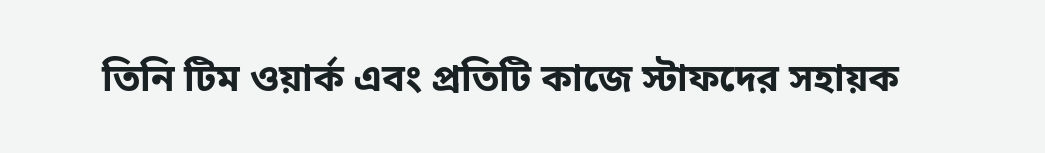তিনি টিম ওয়ার্ক এবং প্রতিটি কাজে স্টাফদের সহায়ক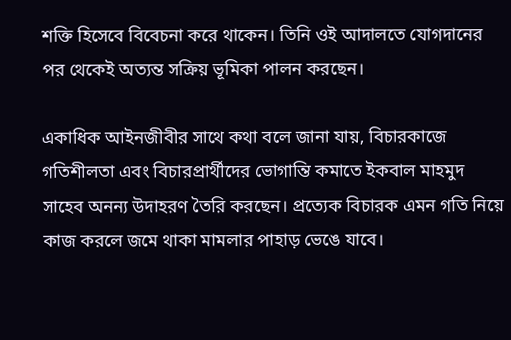শক্তি হিসেবে বিবেচনা করে থাকেন। তিনি ওই আদালতে যোগদানের পর থেকেই অত্যন্ত সক্রিয় ভূমিকা পালন করছেন।

একাধিক আইনজীবীর সাথে কথা বলে জানা যায়, বিচারকাজে গতিশীলতা এবং বিচারপ্রার্থীদের ভোগান্তি কমাতে ইকবাল মাহমুদ সাহেব অনন্য উদাহরণ তৈরি করছেন। প্রত্যেক বিচারক এমন গতি নিয়ে কাজ করলে জমে থাকা মামলার পাহাড় ভেঙে যাবে।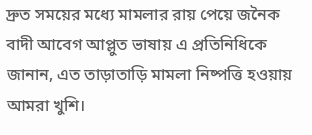দ্রুত সময়ের মধ্যে মামলার রায় পেয়ে জনৈক বাদী আবেগ আপ্লুত ভাষায় এ প্রতিনিধিকে জানান, এত তাড়াতাড়ি মামলা নিষ্পত্তি হওয়ায় আমরা খুশি।